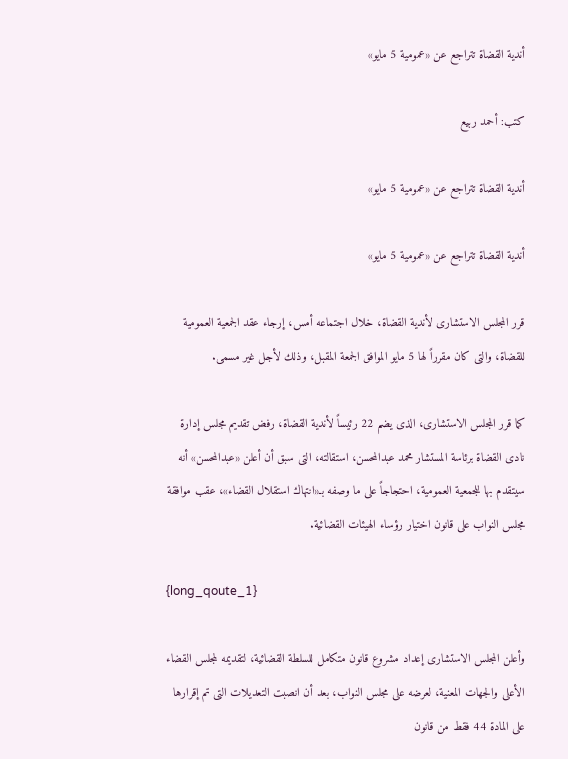أندية القضاة تتراجع عن «عمومية 5 مايو»

كتب: أحمد ربيع

أندية القضاة تتراجع عن «عمومية 5 مايو»

أندية القضاة تتراجع عن «عمومية 5 مايو»

قرر المجلس الاستشارى لأندية القضاة، خلال اجتماعه أمس، إرجاء عقد الجمعية العمومية للقضاة، والتى كان مقرراً لها 5 مايو الموافق الجمعة المقبل، وذلك لأجل غير مسمى.

كما قرر المجلس الاستشارى، الذى يضم 22 رئيساً لأندية القضاة، رفض تقديم مجلس إدارة نادى القضاة برئاسة المستشار محمد عبدالمحسن، استقالته، التى سبق أن أعلن «عبدالمحسن» أنه سيتقدم بها للجمعية العمومية، احتجاجاً على ما وصفه بـ«انتهاك استقلال القضاء»، عقب موافقة مجلس النواب على قانون اختيار رؤساء الهيئات القضائية.

{long_qoute_1}

وأعلن المجلس الاستشارى إعداد مشروع قانون متكامل للسلطة القضائية، لتقديمه لمجلس القضاء الأعلى والجهات المعنية، لعرضه على مجلس النواب، بعد أن انصبت التعديلات التى تم إقرارها على المادة 44 فقط من قانون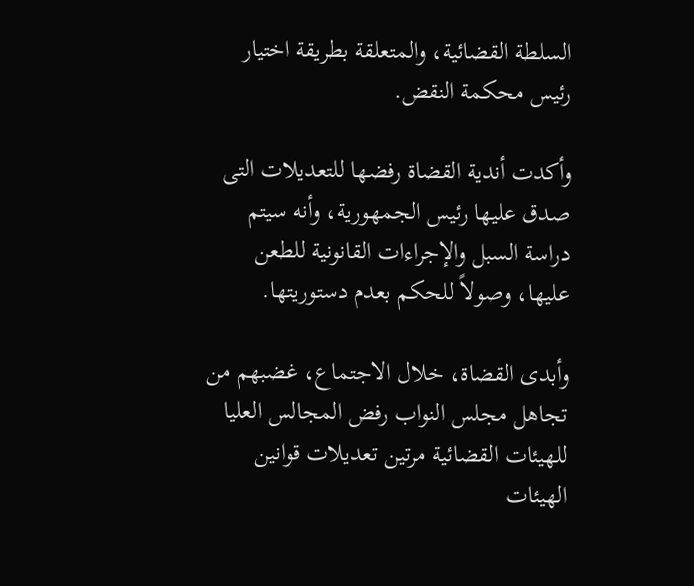السلطة القضائية، والمتعلقة بطريقة اختيار رئيس محكمة النقض.

وأكدت أندية القضاة رفضها للتعديلات التى صدق عليها رئيس الجمهورية، وأنه سيتم دراسة السبل والإجراءات القانونية للطعن عليها، وصولاً للحكم بعدم دستوريتها.

وأبدى القضاة، خلال الاجتماع، غضبهم من تجاهل مجلس النواب رفض المجالس العليا للهيئات القضائية مرتين تعديلات قوانين الهيئات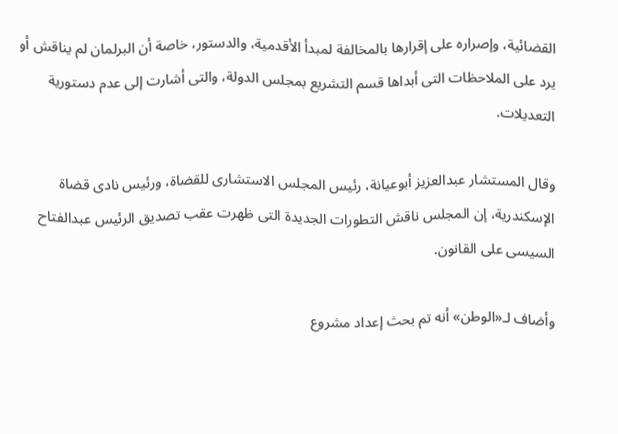القضائية، وإصراره على إقرارها بالمخالفة لمبدأ الأقدمية، والدستور، خاصة أن البرلمان لم يناقش أو يرد على الملاحظات التى أبداها قسم التشريع بمجلس الدولة، والتى أشارت إلى عدم دستورية التعديلات.

وقال المستشار عبدالعزيز أبوعيانة، رئيس المجلس الاستشارى للقضاة، ورئيس نادى قضاة الإسكندرية، إن المجلس ناقش التطورات الجديدة التى ظهرت عقب تصديق الرئيس عبدالفتاح السيسى على القانون.

وأضاف لـ«الوطن» أنه تم بحث إعداد مشروع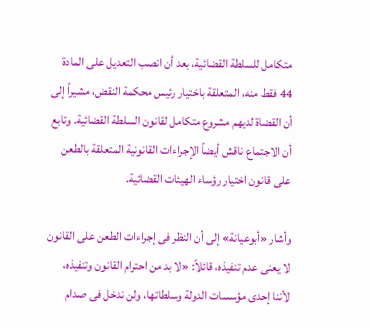متكامل للسلطة القضائية، بعد أن انصب التعديل على المادة 44 فقط منه، المتعلقة باختيار رئيس محكمة النقض، مشيراً إلى أن القضاة لديهم مشروع متكامل لقانون السلطة القضائية. وتابع أن الاجتماع ناقش أيضاً الإجراءات القانونية المتعلقة بالطعن على قانون اختيار رؤساء الهيئات القضائية.

وأشار «أبوعيانة» إلى أن النظر فى إجراءات الطعن على القانون لا يعنى عدم تنفيذه، قائلاً: «لا بد من احترام القانون وتنفيذه، لأننا إحدى مؤسسات الدولة وسلطاتها، ولن ندخل فى صدام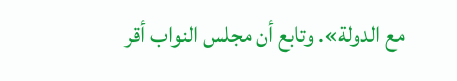مع الدولة». وتابع أن مجلس النواب أقر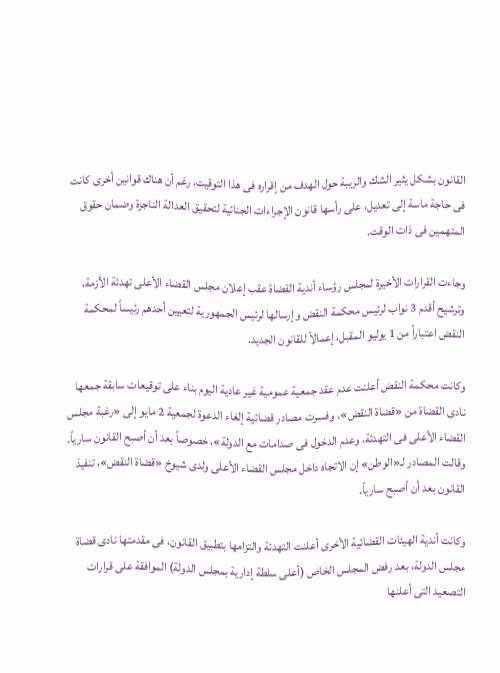القانون بشكل يثير الشك والريبة حول الهدف من إقراره فى هذا التوقيت، رغم أن هناك قوانين أخرى كانت فى حاجة ماسة إلى تعديل، على رأسها قانون الإجراءات الجنائية لتحقيق العدالة الناجزة وضمان حقوق المتهمين فى ذات الوقت.

وجاءت القرارات الأخيرة لمجلس رؤساء أندية القضاة عقب إعلان مجلس القضاء الأعلى تهدئة الأزمة، وترشيح أقدم 3 نواب لرئيس محكمة النقض وإرسالها لرئيس الجمهورية لتعيين أحدهم رئيساً لمحكمة النقض اعتباراً من 1 يوليو المقبل، إعمالاً للقانون الجديد.

وكانت محكمة النقض أعلنت عدم عقد جمعية عمومية غير عادية اليوم بناء على توقيعات سابقة جمعها نادى القضاة من «قضاة النقض». وفسرت مصادر قضائية إلغاء الدعوة لجمعية 2 مايو إلى «رغبة مجلس القضاء الأعلى فى التهدئة، وعدم الدخول فى صدامات مع الدولة»، خصوصاً بعد أن أصبح القانون سارياً. وقالت المصادر لـ«الوطن» إن الاتجاه داخل مجلس القضاء الأعلى ولدى شيوخ «قضاة النقض»، تنفيذ القانون بعد أن أصبح سارياً.

وكانت أندية الهيئات القضائية الأخرى أعلنت التهدئة والتزامها بتطبيق القانون، فى مقدمتها نادى قضاة مجلس الدولة، بعد رفض المجلس الخاص (أعلى سلطة إدارية بمجلس الدولة) الموافقة على قرارات التصعيد التى أعلنها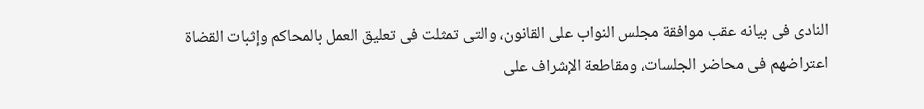النادى فى بيانه عقب موافقة مجلس النواب على القانون، والتى تمثلت فى تعليق العمل بالمحاكم وإثبات القضاة اعتراضهم فى محاضر الجلسات، ومقاطعة الإشراف على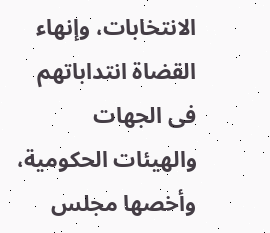الانتخابات، وإنهاء القضاة انتداباتهم فى الجهات والهيئات الحكومية، وأخصها مجلس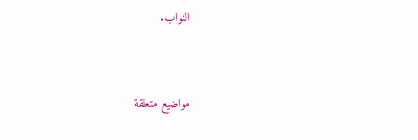النواب.


مواضيع متعلقة